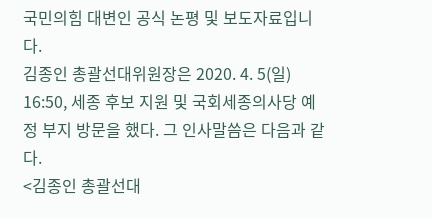국민의힘 대변인 공식 논평 및 보도자료입니다.
김종인 총괄선대위원장은 2020. 4. 5(일) 16:50, 세종 후보 지원 및 국회세종의사당 예정 부지 방문을 했다. 그 인사말씀은 다음과 같다.
<김종인 총괄선대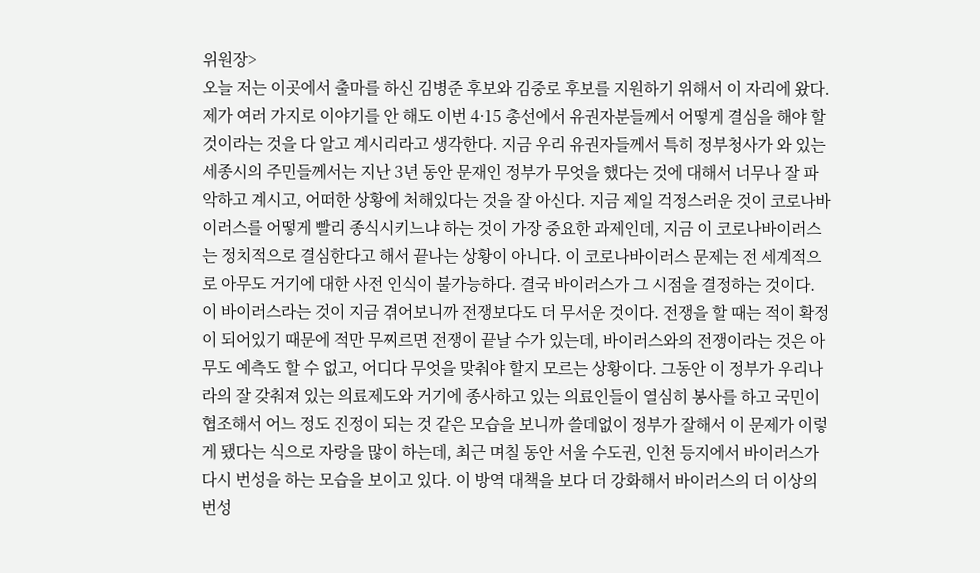위원장>
오늘 저는 이곳에서 출마를 하신 김병준 후보와 김중로 후보를 지원하기 위해서 이 자리에 왔다. 제가 여러 가지로 이야기를 안 해도 이번 4·15 총선에서 유권자분들께서 어떻게 결심을 해야 할 것이라는 것을 다 알고 계시리라고 생각한다. 지금 우리 유권자들께서 특히 정부청사가 와 있는 세종시의 주민들께서는 지난 3년 동안 문재인 정부가 무엇을 했다는 것에 대해서 너무나 잘 파악하고 계시고, 어떠한 상황에 처해있다는 것을 잘 아신다. 지금 제일 걱정스러운 것이 코로나바이러스를 어떻게 빨리 종식시키느냐 하는 것이 가장 중요한 과제인데, 지금 이 코로나바이러스는 정치적으로 결심한다고 해서 끝나는 상황이 아니다. 이 코로나바이러스 문제는 전 세계적으로 아무도 거기에 대한 사전 인식이 불가능하다. 결국 바이러스가 그 시점을 결정하는 것이다. 이 바이러스라는 것이 지금 겪어보니까 전쟁보다도 더 무서운 것이다. 전쟁을 할 때는 적이 확정이 되어있기 때문에 적만 무찌르면 전쟁이 끝날 수가 있는데, 바이러스와의 전쟁이라는 것은 아무도 예측도 할 수 없고, 어디다 무엇을 맞춰야 할지 모르는 상황이다. 그동안 이 정부가 우리나라의 잘 갖춰져 있는 의료제도와 거기에 종사하고 있는 의료인들이 열심히 봉사를 하고 국민이 협조해서 어느 정도 진정이 되는 것 같은 모습을 보니까 쓸데없이 정부가 잘해서 이 문제가 이렇게 됐다는 식으로 자랑을 많이 하는데, 최근 며칠 동안 서울 수도권, 인천 등지에서 바이러스가 다시 번성을 하는 모습을 보이고 있다. 이 방역 대책을 보다 더 강화해서 바이러스의 더 이상의 번성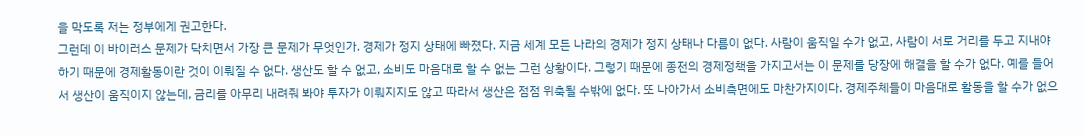을 막도록 저는 정부에게 권고한다.
그런데 이 바이러스 문제가 닥치면서 가장 큰 문제가 무엇인가. 경제가 정지 상태에 빠졌다. 지금 세계 모든 나라의 경제가 정지 상태나 다름이 없다. 사람이 움직일 수가 없고, 사람이 서로 거리를 두고 지내야 하기 때문에 경제활동이란 것이 이뤄질 수 없다. 생산도 할 수 없고, 소비도 마음대로 할 수 없는 그런 상황이다. 그렇기 때문에 종전의 경제정책을 가지고서는 이 문제를 당장에 해결을 할 수가 없다. 예를 들어서 생산이 움직이지 않는데, 금리를 아무리 내려줘 봐야 투자가 이뤄지지도 않고 따라서 생산은 점점 위축될 수밖에 없다. 또 나아가서 소비측면에도 마찬가지이다. 경제주체들이 마음대로 활동을 할 수가 없으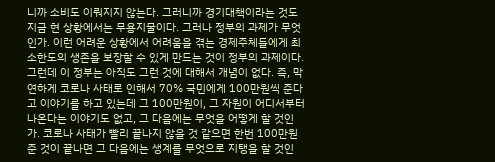니까 소비도 이뤄지지 않는다. 그러니까 경기대책이라는 것도 지금 현 상황에서는 무용지물이다. 그러나 정부의 과제가 무엇인가. 이런 어려운 상황에서 어려움을 겪는 경제주체들에게 최소한도의 생존을 보장할 수 있게 만드는 것이 정부의 과제이다. 그런데 이 정부는 아직도 그런 것에 대해서 개념이 없다. 즉, 막연하게 코로나 사태로 인해서 70% 국민에게 100만원씩 준다고 이야기를 하고 있는데 그 100만원이, 그 자원이 어디서부터 나온다는 이야기도 없고, 그 다음에는 무엇을 어떻게 할 것인가. 코로나 사태가 빨리 끝나지 않을 것 같으면 한번 100만원 준 것이 끝나면 그 다음에는 생계를 무엇으로 지탱을 할 것인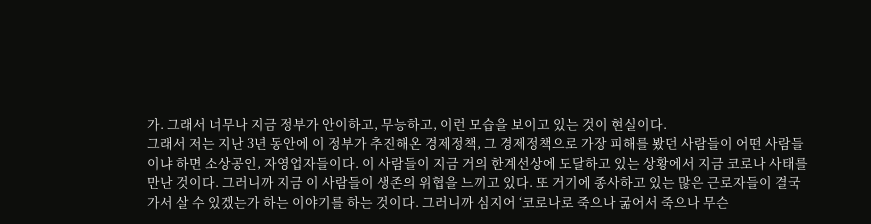가. 그래서 너무나 지금 정부가 안이하고, 무능하고, 이런 모습을 보이고 있는 것이 현실이다.
그래서 저는 지난 3년 동안에 이 정부가 추진해온 경제정책, 그 경제정책으로 가장 피해를 봤던 사람들이 어떤 사람들이냐 하면 소상공인, 자영업자들이다. 이 사람들이 지금 거의 한계선상에 도달하고 있는 상황에서 지금 코로나 사태를 만난 것이다. 그러니까 지금 이 사람들이 생존의 위협을 느끼고 있다. 또 거기에 종사하고 있는 많은 근로자들이 결국 가서 살 수 있겠는가 하는 이야기를 하는 것이다. 그러니까 심지어 ‘코로나로 죽으나 굶어서 죽으나 무슨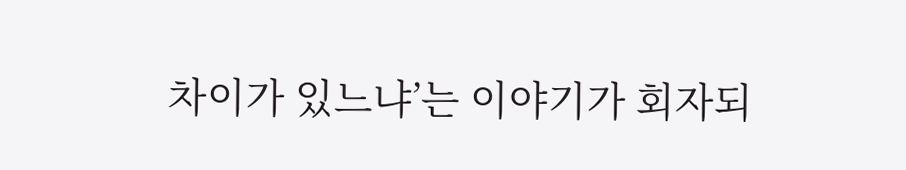차이가 있느냐’는 이야기가 회자되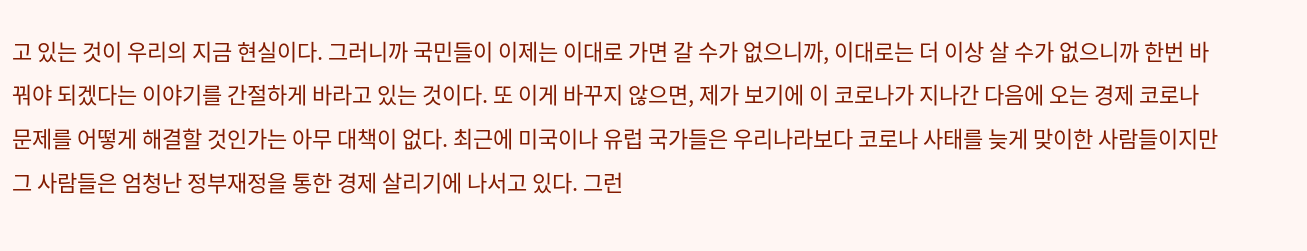고 있는 것이 우리의 지금 현실이다. 그러니까 국민들이 이제는 이대로 가면 갈 수가 없으니까, 이대로는 더 이상 살 수가 없으니까 한번 바꿔야 되겠다는 이야기를 간절하게 바라고 있는 것이다. 또 이게 바꾸지 않으면, 제가 보기에 이 코로나가 지나간 다음에 오는 경제 코로나 문제를 어떻게 해결할 것인가는 아무 대책이 없다. 최근에 미국이나 유럽 국가들은 우리나라보다 코로나 사태를 늦게 맞이한 사람들이지만 그 사람들은 엄청난 정부재정을 통한 경제 살리기에 나서고 있다. 그런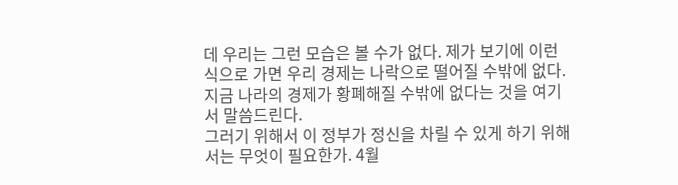데 우리는 그런 모습은 볼 수가 없다. 제가 보기에 이런 식으로 가면 우리 경제는 나락으로 떨어질 수밖에 없다. 지금 나라의 경제가 황폐해질 수밖에 없다는 것을 여기서 말씀드린다.
그러기 위해서 이 정부가 정신을 차릴 수 있게 하기 위해서는 무엇이 필요한가. 4월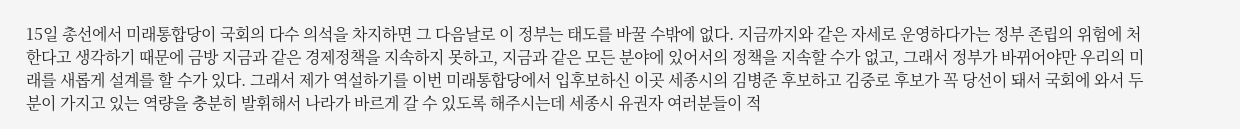15일 총선에서 미래통합당이 국회의 다수 의석을 차지하면 그 다음날로 이 정부는 태도를 바꿀 수밖에 없다. 지금까지와 같은 자세로 운영하다가는 정부 존립의 위험에 처한다고 생각하기 때문에 금방 지금과 같은 경제정책을 지속하지 못하고, 지금과 같은 모든 분야에 있어서의 정책을 지속할 수가 없고, 그래서 정부가 바뀌어야만 우리의 미래를 새롭게 설계를 할 수가 있다. 그래서 제가 역설하기를 이번 미래통합당에서 입후보하신 이곳 세종시의 김병준 후보하고 김중로 후보가 꼭 당선이 돼서 국회에 와서 두 분이 가지고 있는 역량을 충분히 발휘해서 나라가 바르게 갈 수 있도록 해주시는데 세종시 유권자 여러분들이 적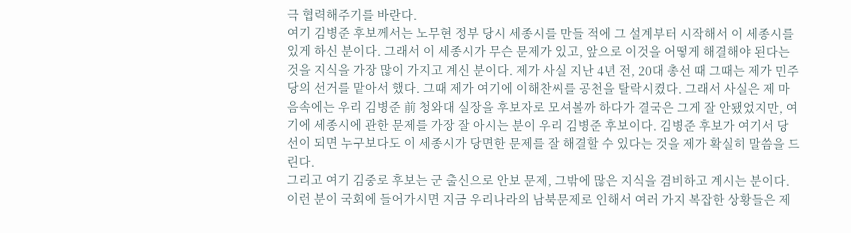극 협력해주기를 바란다.
여기 김병준 후보께서는 노무현 정부 당시 세종시를 만들 적에 그 설계부터 시작해서 이 세종시를 있게 하신 분이다. 그래서 이 세종시가 무슨 문제가 있고, 앞으로 이것을 어떻게 해결해야 된다는 것을 지식을 가장 많이 가지고 계신 분이다. 제가 사실 지난 4년 전, 20대 총선 때 그때는 제가 민주당의 선거를 맡아서 했다. 그때 제가 여기에 이해찬씨를 공천을 탈락시켰다. 그래서 사실은 제 마음속에는 우리 김병준 前 청와대 실장을 후보자로 모셔볼까 하다가 결국은 그게 잘 안됐었지만, 여기에 세종시에 관한 문제를 가장 잘 아시는 분이 우리 김병준 후보이다. 김병준 후보가 여기서 당선이 되면 누구보다도 이 세종시가 당면한 문제를 잘 해결할 수 있다는 것을 제가 확실히 말씀을 드린다.
그리고 여기 김중로 후보는 군 출신으로 안보 문제, 그밖에 많은 지식을 겸비하고 계시는 분이다. 이런 분이 국회에 들어가시면 지금 우리나라의 남북문제로 인해서 여러 가지 복잡한 상황들은 제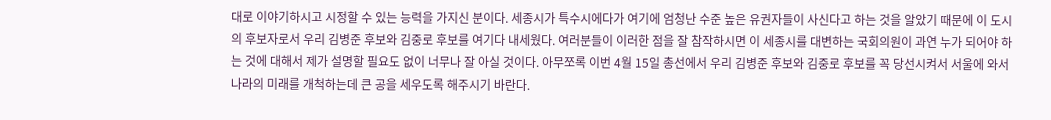대로 이야기하시고 시정할 수 있는 능력을 가지신 분이다. 세종시가 특수시에다가 여기에 엄청난 수준 높은 유권자들이 사신다고 하는 것을 알았기 때문에 이 도시의 후보자로서 우리 김병준 후보와 김중로 후보를 여기다 내세웠다. 여러분들이 이러한 점을 잘 참작하시면 이 세종시를 대변하는 국회의원이 과연 누가 되어야 하는 것에 대해서 제가 설명할 필요도 없이 너무나 잘 아실 것이다. 아무쪼록 이번 4월 15일 총선에서 우리 김병준 후보와 김중로 후보를 꼭 당선시켜서 서울에 와서 나라의 미래를 개척하는데 큰 공을 세우도록 해주시기 바란다.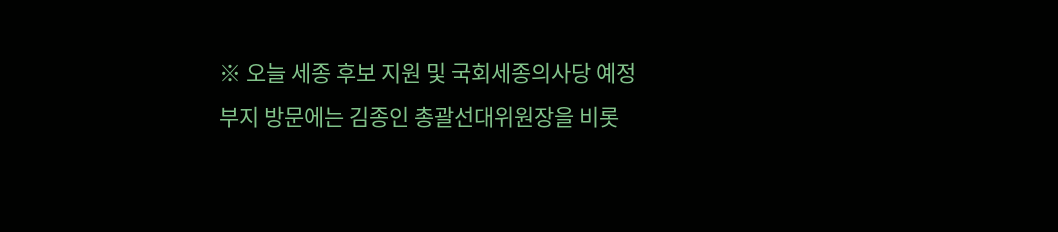※ 오늘 세종 후보 지원 및 국회세종의사당 예정 부지 방문에는 김종인 총괄선대위원장을 비롯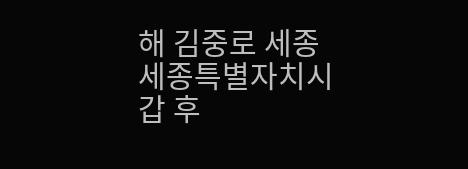해 김중로 세종 세종특별자치시갑 후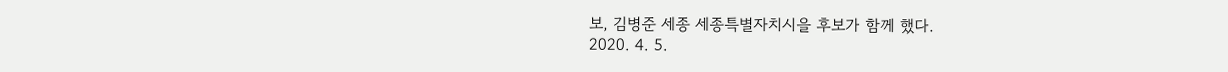보, 김병준 세종 세종특별자치시을 후보가 함께 했다.
2020. 4. 5.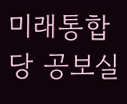미래통합당 공보실